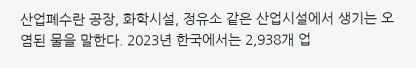산업폐수란 공장, 화학시설, 정유소 같은 산업시설에서 생기는 오염된 물을 말한다. 2023년 한국에서는 2,938개 업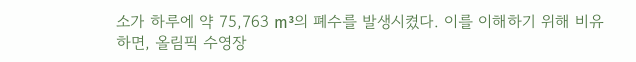소가 하루에 약 75,763 m³의 폐수를 발생시켰다. 이를 이해하기 위해 비유하면, 올림픽 수영장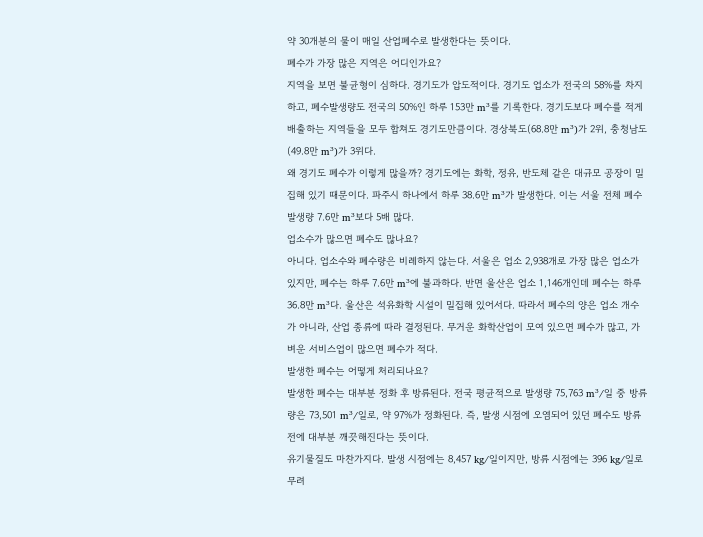약 30개분의 물이 매일 산업폐수로 발생한다는 뜻이다.
폐수가 가장 많은 지역은 어디인가요?
지역을 보면 불균형이 심하다. 경기도가 압도적이다. 경기도 업소가 전국의 58%를 차지하고, 폐수발생량도 전국의 50%인 하루 153만 m³를 기록한다. 경기도보다 폐수를 적게 배출하는 지역들을 모두 합쳐도 경기도만큼이다. 경상북도(68.8만 m³)가 2위, 충청남도(49.8만 m³)가 3위다.
왜 경기도 폐수가 이렇게 많을까? 경기도에는 화학, 정유, 반도체 같은 대규모 공장이 밀집해 있기 때문이다. 파주시 하나에서 하루 38.6만 m³가 발생한다. 이는 서울 전체 폐수 발생량 7.6만 m³보다 5배 많다.
업소수가 많으면 폐수도 많나요?
아니다. 업소수와 폐수량은 비례하지 않는다. 서울은 업소 2,938개로 가장 많은 업소가 있지만, 폐수는 하루 7.6만 m³에 불과하다. 반면 울산은 업소 1,146개인데 폐수는 하루 36.8만 m³다. 울산은 석유화학 시설이 밀집해 있어서다. 따라서 폐수의 양은 업소 개수가 아니라, 산업 종류에 따라 결정된다. 무거운 화학산업이 모여 있으면 폐수가 많고, 가벼운 서비스업이 많으면 폐수가 적다.
발생한 폐수는 어떻게 처리되나요?
발생한 폐수는 대부분 정화 후 방류된다. 전국 평균적으로 발생량 75,763 m³/일 중 방류량은 73,501 m³/일로, 약 97%가 정화된다. 즉, 발생 시점에 오염되어 있던 폐수도 방류 전에 대부분 깨끗해진다는 뜻이다.
유기물질도 마찬가지다. 발생 시점에는 8,457 kg/일이지만, 방류 시점에는 396 kg/일로 무려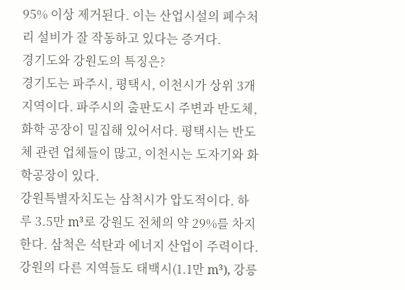95% 이상 제거된다. 이는 산업시설의 폐수처리 설비가 잘 작동하고 있다는 증거다.
경기도와 강원도의 특징은?
경기도는 파주시, 평택시, 이천시가 상위 3개 지역이다. 파주시의 출판도시 주변과 반도체, 화학 공장이 밀집해 있어서다. 평택시는 반도체 관련 업체들이 많고, 이천시는 도자기와 화학공장이 있다.
강원특별자치도는 삼척시가 압도적이다. 하루 3.5만 m³로 강원도 전체의 약 29%를 차지한다. 삼척은 석탄과 에너지 산업이 주력이다. 강원의 다른 지역들도 태백시(1.1만 m³), 강릉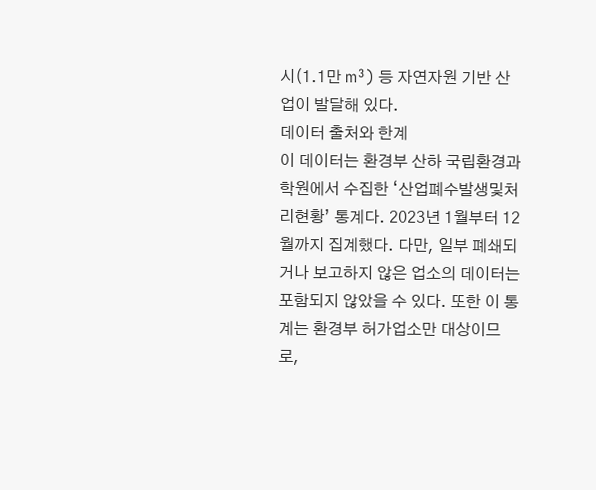시(1.1만 m³) 등 자연자원 기반 산업이 발달해 있다.
데이터 출처와 한계
이 데이터는 환경부 산하 국립환경과학원에서 수집한 ‘산업폐수발생및처리현황’ 통계다. 2023년 1월부터 12월까지 집계했다. 다만, 일부 폐쇄되거나 보고하지 않은 업소의 데이터는 포함되지 않았을 수 있다. 또한 이 통계는 환경부 허가업소만 대상이므로,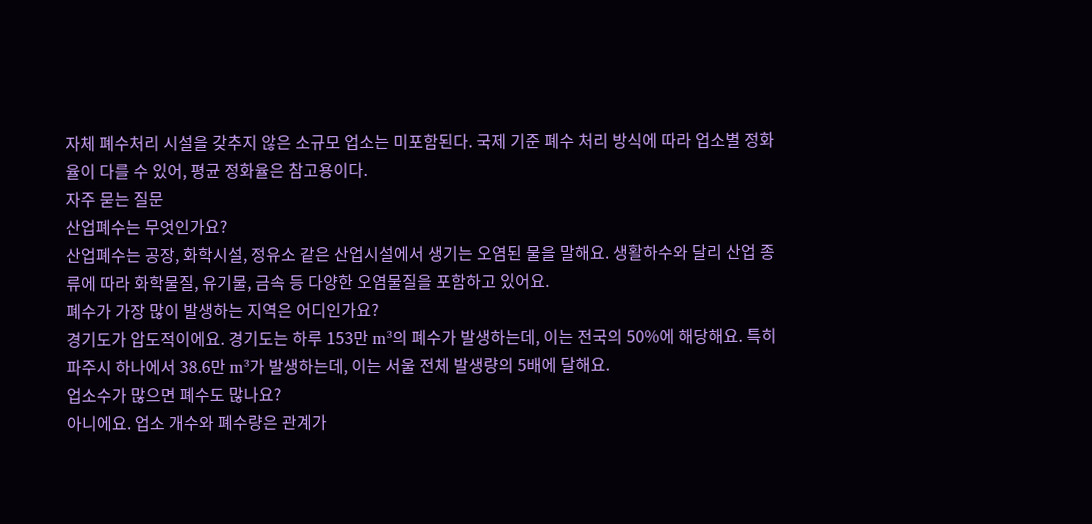자체 폐수처리 시설을 갖추지 않은 소규모 업소는 미포함된다. 국제 기준 폐수 처리 방식에 따라 업소별 정화율이 다를 수 있어, 평균 정화율은 참고용이다.
자주 묻는 질문
산업폐수는 무엇인가요?
산업폐수는 공장, 화학시설, 정유소 같은 산업시설에서 생기는 오염된 물을 말해요. 생활하수와 달리 산업 종류에 따라 화학물질, 유기물, 금속 등 다양한 오염물질을 포함하고 있어요.
폐수가 가장 많이 발생하는 지역은 어디인가요?
경기도가 압도적이에요. 경기도는 하루 153만 m³의 폐수가 발생하는데, 이는 전국의 50%에 해당해요. 특히 파주시 하나에서 38.6만 m³가 발생하는데, 이는 서울 전체 발생량의 5배에 달해요.
업소수가 많으면 폐수도 많나요?
아니에요. 업소 개수와 폐수량은 관계가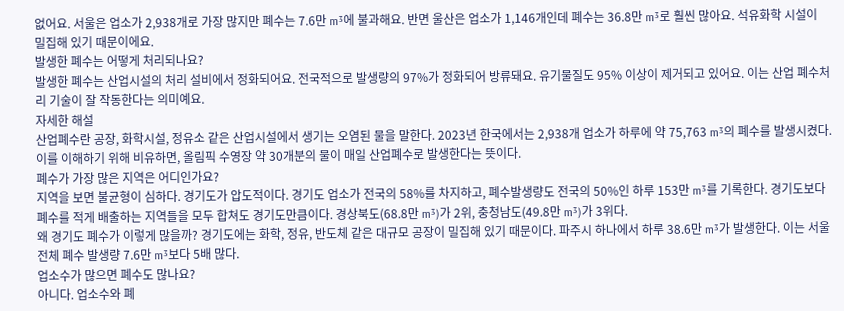없어요. 서울은 업소가 2,938개로 가장 많지만 폐수는 7.6만 m³에 불과해요. 반면 울산은 업소가 1,146개인데 폐수는 36.8만 m³로 훨씬 많아요. 석유화학 시설이 밀집해 있기 때문이에요.
발생한 폐수는 어떻게 처리되나요?
발생한 폐수는 산업시설의 처리 설비에서 정화되어요. 전국적으로 발생량의 97%가 정화되어 방류돼요. 유기물질도 95% 이상이 제거되고 있어요. 이는 산업 폐수처리 기술이 잘 작동한다는 의미예요.
자세한 해설
산업폐수란 공장, 화학시설, 정유소 같은 산업시설에서 생기는 오염된 물을 말한다. 2023년 한국에서는 2,938개 업소가 하루에 약 75,763 m³의 폐수를 발생시켰다. 이를 이해하기 위해 비유하면, 올림픽 수영장 약 30개분의 물이 매일 산업폐수로 발생한다는 뜻이다.
폐수가 가장 많은 지역은 어디인가요?
지역을 보면 불균형이 심하다. 경기도가 압도적이다. 경기도 업소가 전국의 58%를 차지하고, 폐수발생량도 전국의 50%인 하루 153만 m³를 기록한다. 경기도보다 폐수를 적게 배출하는 지역들을 모두 합쳐도 경기도만큼이다. 경상북도(68.8만 m³)가 2위, 충청남도(49.8만 m³)가 3위다.
왜 경기도 폐수가 이렇게 많을까? 경기도에는 화학, 정유, 반도체 같은 대규모 공장이 밀집해 있기 때문이다. 파주시 하나에서 하루 38.6만 m³가 발생한다. 이는 서울 전체 폐수 발생량 7.6만 m³보다 5배 많다.
업소수가 많으면 폐수도 많나요?
아니다. 업소수와 폐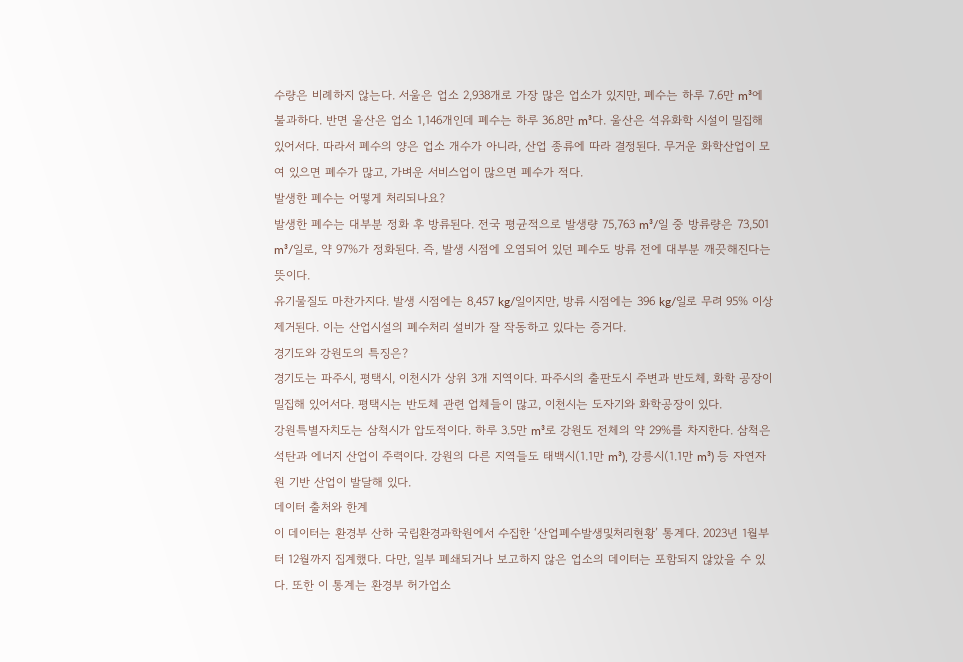수량은 비례하지 않는다. 서울은 업소 2,938개로 가장 많은 업소가 있지만, 폐수는 하루 7.6만 m³에 불과하다. 반면 울산은 업소 1,146개인데 폐수는 하루 36.8만 m³다. 울산은 석유화학 시설이 밀집해 있어서다. 따라서 폐수의 양은 업소 개수가 아니라, 산업 종류에 따라 결정된다. 무거운 화학산업이 모여 있으면 폐수가 많고, 가벼운 서비스업이 많으면 폐수가 적다.
발생한 폐수는 어떻게 처리되나요?
발생한 폐수는 대부분 정화 후 방류된다. 전국 평균적으로 발생량 75,763 m³/일 중 방류량은 73,501 m³/일로, 약 97%가 정화된다. 즉, 발생 시점에 오염되어 있던 폐수도 방류 전에 대부분 깨끗해진다는 뜻이다.
유기물질도 마찬가지다. 발생 시점에는 8,457 kg/일이지만, 방류 시점에는 396 kg/일로 무려 95% 이상 제거된다. 이는 산업시설의 폐수처리 설비가 잘 작동하고 있다는 증거다.
경기도와 강원도의 특징은?
경기도는 파주시, 평택시, 이천시가 상위 3개 지역이다. 파주시의 출판도시 주변과 반도체, 화학 공장이 밀집해 있어서다. 평택시는 반도체 관련 업체들이 많고, 이천시는 도자기와 화학공장이 있다.
강원특별자치도는 삼척시가 압도적이다. 하루 3.5만 m³로 강원도 전체의 약 29%를 차지한다. 삼척은 석탄과 에너지 산업이 주력이다. 강원의 다른 지역들도 태백시(1.1만 m³), 강릉시(1.1만 m³) 등 자연자원 기반 산업이 발달해 있다.
데이터 출처와 한계
이 데이터는 환경부 산하 국립환경과학원에서 수집한 ‘산업폐수발생및처리현황’ 통계다. 2023년 1월부터 12월까지 집계했다. 다만, 일부 폐쇄되거나 보고하지 않은 업소의 데이터는 포함되지 않았을 수 있다. 또한 이 통계는 환경부 허가업소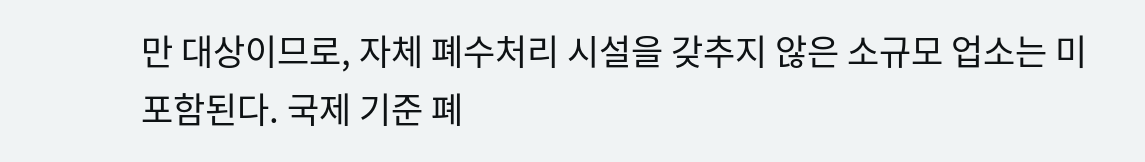만 대상이므로, 자체 폐수처리 시설을 갖추지 않은 소규모 업소는 미포함된다. 국제 기준 폐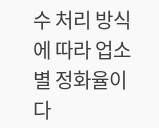수 처리 방식에 따라 업소별 정화율이 다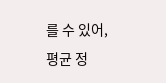를 수 있어, 평균 정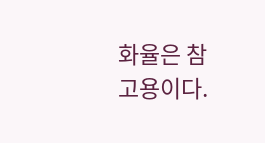화율은 참고용이다.